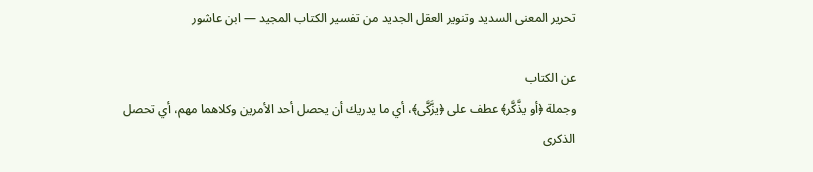تحرير المعنى السديد وتنوير العقل الجديد من تفسير الكتاب المجيد — ابن عاشور

عن الكتاب
وجملة ﴿أو يذَّكَّر﴾ عطف على ﴿يزَّكَّى﴾، أي ما يدريك أن يحصل أحد الأمرين وكلاهما مهم، أي تحصل الذكرى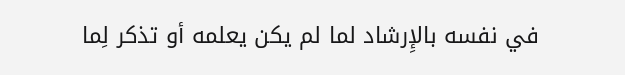في نفسه بالإِرشاد لما لم يكن يعلمه أو تذكر لِما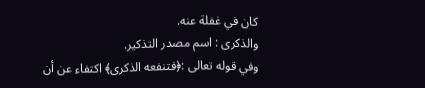كان في غفلة عنه.
والذكرى : اسم مصدر التذكير.
وفي قوله تعالى :﴿فتنفعه الذكرى﴾ اكتفاء عن أن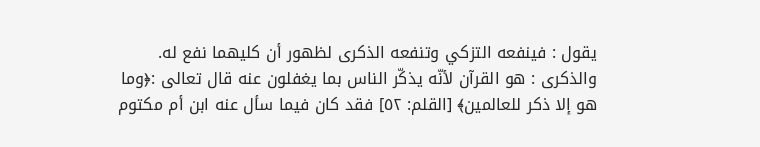يقول : فينفعه التزكي وتنفعه الذكرى لظهور أن كليهما نفع له.
والذكرى : هو القرآن لأنّه يذكّر الناس بما يغفلون عنه قال تعالى :﴿وما هو إلا ذكر للعالمين﴾ [القلم: ٥٢] فقد كان فيما سأل عنه ابن أم مكتوم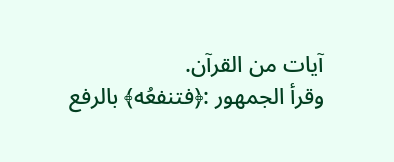آيات من القرآن.
وقرأ الجمهور :﴿فتنفعُه﴾ بالرفع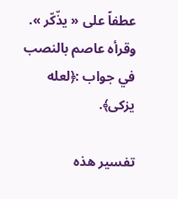عطفاً على « يذّكّر ». وقرأه عاصم بالنصب في جواب :﴿لعله يزكى﴾.

تفسير هذه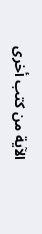الآية من كتب أخرى